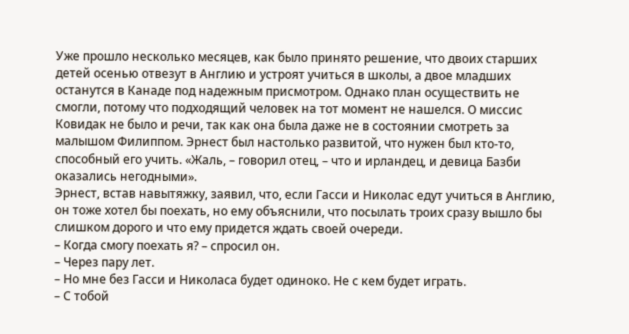Уже прошло несколько месяцев, как было принято решение, что двоих старших детей осенью отвезут в Англию и устроят учиться в школы, а двое младших останутся в Канаде под надежным присмотром. Однако план осуществить не смогли, потому что подходящий человек на тот момент не нашелся. О миссис Ковидак не было и речи, так как она была даже не в состоянии смотреть за малышом Филиппом. Эрнест был настолько развитой, что нужен был кто-то, способный его учить. «Жаль, – говорил отец, – что и ирландец, и девица Базби оказались негодными».
Эрнест, встав навытяжку, заявил, что, если Гасси и Николас едут учиться в Англию, он тоже хотел бы поехать, но ему объяснили, что посылать троих сразу вышло бы слишком дорого и что ему придется ждать своей очереди.
– Когда смогу поехать я? – спросил он.
– Через пару лет.
– Но мне без Гасси и Николаса будет одиноко. Не с кем будет играть.
– С тобой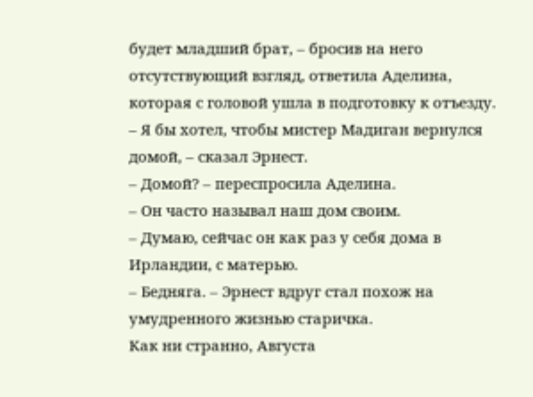будет младший брат, – бросив на него отсутствующий взгляд, ответила Аделина, которая с головой ушла в подготовку к отъезду.
– Я бы хотел, чтобы мистер Мадиган вернулся домой, – сказал Эрнест.
– Домой? – переспросила Аделина.
– Он часто называл наш дом своим.
– Думаю, сейчас он как раз у себя дома в Ирландии, с матерью.
– Бедняга. – Эрнест вдруг стал похож на умудренного жизнью старичка.
Как ни странно, Августа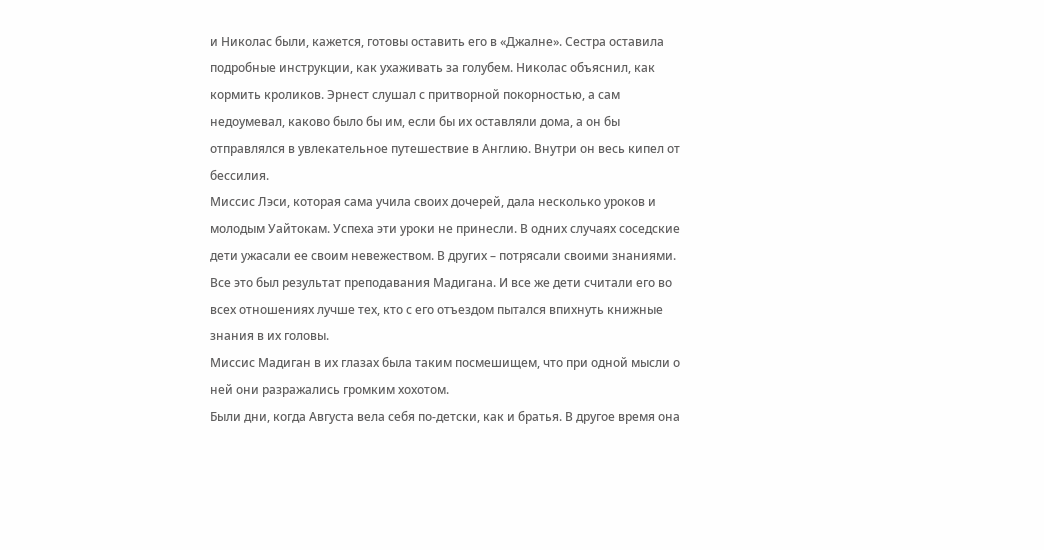и Николас были, кажется, готовы оставить его в «Джалне». Сестра оставила подробные инструкции, как ухаживать за голубем. Николас объяснил, как кормить кроликов. Эрнест слушал с притворной покорностью, а сам недоумевал, каково было бы им, если бы их оставляли дома, а он бы отправлялся в увлекательное путешествие в Англию. Внутри он весь кипел от бессилия.
Миссис Лэси, которая сама учила своих дочерей, дала несколько уроков и молодым Уайтокам. Успеха эти уроки не принесли. В одних случаях соседские дети ужасали ее своим невежеством. В других – потрясали своими знаниями. Все это был результат преподавания Мадигана. И все же дети считали его во всех отношениях лучше тех, кто с его отъездом пытался впихнуть книжные знания в их головы.
Миссис Мадиган в их глазах была таким посмешищем, что при одной мысли о ней они разражались громким хохотом.
Были дни, когда Августа вела себя по-детски, как и братья. В другое время она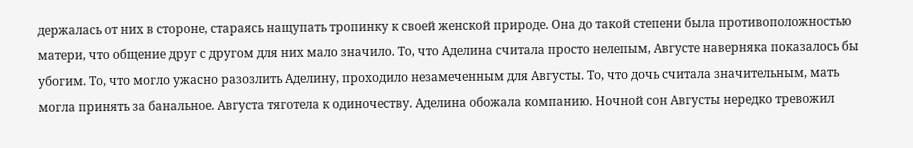держалась от них в стороне, стараясь нащупать тропинку к своей женской природе. Она до такой степени была противоположностью матери, что общение друг с другом для них мало значило. То, что Аделина считала просто нелепым, Августе наверняка показалось бы убогим. То, что могло ужасно разозлить Аделину, проходило незамеченным для Августы. То, что дочь считала значительным, мать могла принять за банальное. Августа тяготела к одиночеству. Аделина обожала компанию. Ночной сон Августы нередко тревожил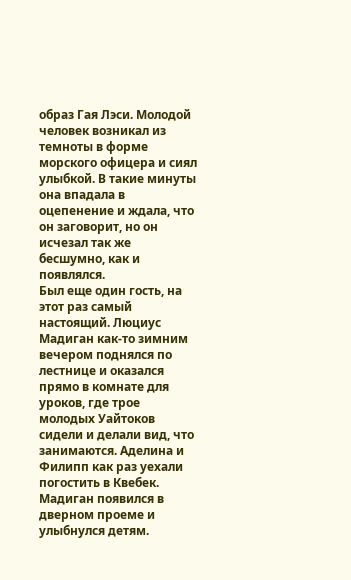образ Гая Лэси. Молодой человек возникал из темноты в форме морского офицера и сиял улыбкой. В такие минуты она впадала в оцепенение и ждала, что он заговорит, но он исчезал так же бесшумно, как и появлялся.
Был еще один гость, на этот раз самый настоящий. Люциус Мадиган как-то зимним вечером поднялся по лестнице и оказался прямо в комнате для уроков, где трое молодых Уайтоков сидели и делали вид, что занимаются. Аделина и Филипп как раз уехали погостить в Квебек.
Мадиган появился в дверном проеме и улыбнулся детям.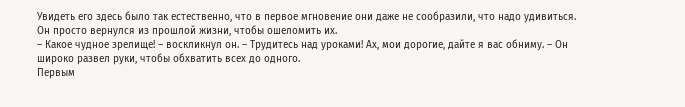Увидеть его здесь было так естественно, что в первое мгновение они даже не сообразили, что надо удивиться. Он просто вернулся из прошлой жизни, чтобы ошеломить их.
– Какое чудное зрелище! – воскликнул он. – Трудитесь над уроками! Ах, мои дорогие, дайте я вас обниму. – Он широко развел руки, чтобы обхватить всех до одного.
Первым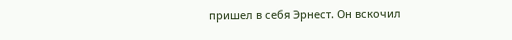пришел в себя Эрнест. Он вскочил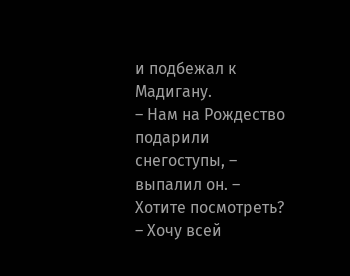и подбежал к Мадигану.
– Нам на Рождество подарили снегоступы, – выпалил он. – Хотите посмотреть?
– Хочу всей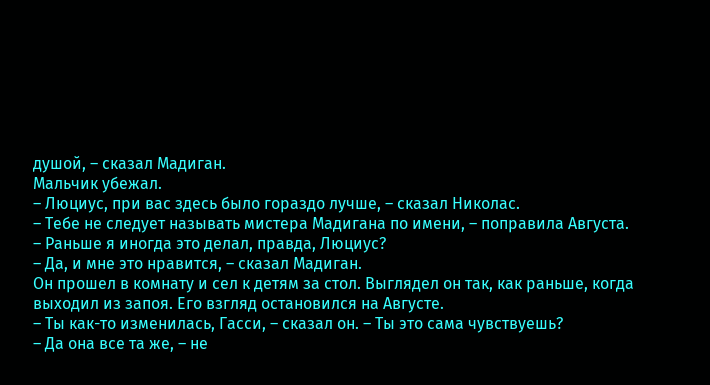душой, – сказал Мадиган.
Мальчик убежал.
– Люциус, при вас здесь было гораздо лучше, – сказал Николас.
– Тебе не следует называть мистера Мадигана по имени, – поправила Августа.
– Раньше я иногда это делал, правда, Люциус?
– Да, и мне это нравится, – сказал Мадиган.
Он прошел в комнату и сел к детям за стол. Выглядел он так, как раньше, когда выходил из запоя. Его взгляд остановился на Августе.
– Ты как-то изменилась, Гасси, – сказал он. – Ты это сама чувствуешь?
– Да она все та же, – не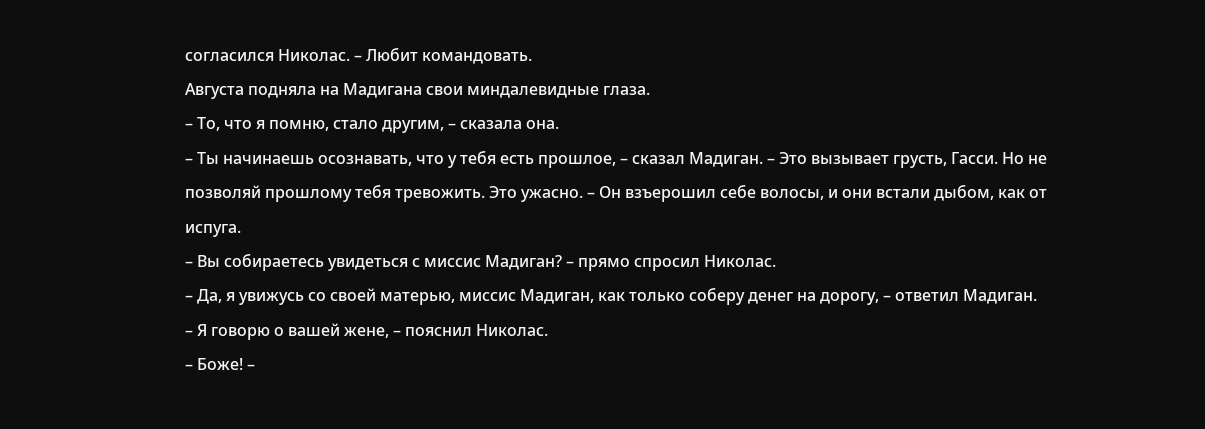согласился Николас. – Любит командовать.
Августа подняла на Мадигана свои миндалевидные глаза.
– То, что я помню, стало другим, – сказала она.
– Ты начинаешь осознавать, что у тебя есть прошлое, – сказал Мадиган. – Это вызывает грусть, Гасси. Но не позволяй прошлому тебя тревожить. Это ужасно. – Он взъерошил себе волосы, и они встали дыбом, как от испуга.
– Вы собираетесь увидеться с миссис Мадиган? – прямо спросил Николас.
– Да, я увижусь со своей матерью, миссис Мадиган, как только соберу денег на дорогу, – ответил Мадиган.
– Я говорю о вашей жене, – пояснил Николас.
– Боже! –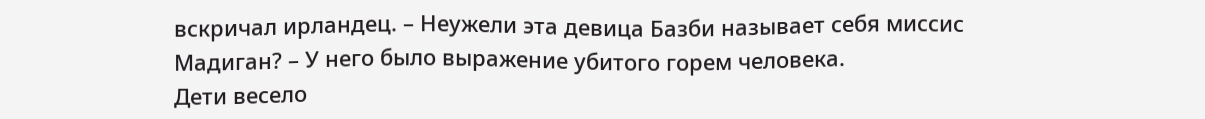вскричал ирландец. – Неужели эта девица Базби называет себя миссис Мадиган? – У него было выражение убитого горем человека.
Дети весело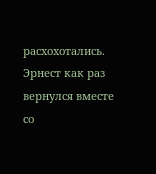расхохотались. Эрнест как раз вернулся вместе со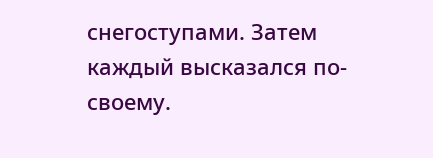снегоступами. Затем каждый высказался по-своему.